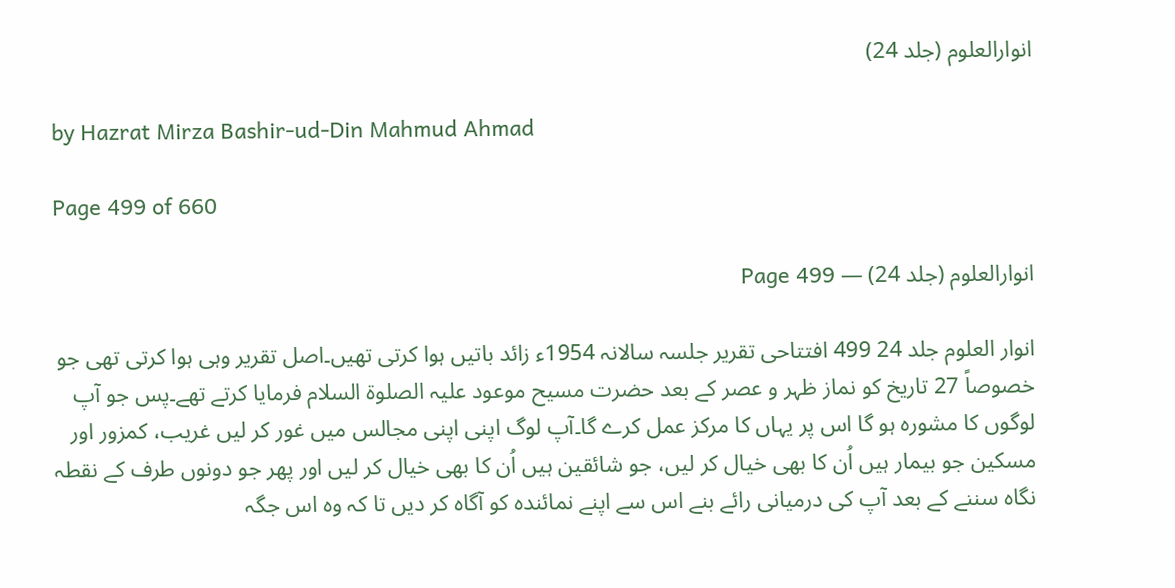انوارالعلوم (جلد 24)

by Hazrat Mirza Bashir-ud-Din Mahmud Ahmad

Page 499 of 660

انوارالعلوم (جلد 24) — Page 499

انوار العلوم جلد 24 499 افتتاحی تقریر جلسہ سالانہ 1954ء زائد باتیں ہوا کرتی تھیں۔اصل تقریر وہی ہوا کرتی تھی جو خصوصاً 27 تاریخ کو نماز ظہر و عصر کے بعد حضرت مسیح موعود علیہ الصلوۃ السلام فرمایا کرتے تھے۔پس جو آپ لوگوں کا مشورہ ہو گا اس پر یہاں کا مرکز عمل کرے گا۔آپ لوگ اپنی اپنی مجالس میں غور کر لیں غریب، کمزور اور مسکین جو بیمار ہیں اُن کا بھی خیال کر لیں، جو شائقین ہیں اُن کا بھی خیال کر لیں اور پھر جو دونوں طرف کے نقطہ نگاہ سننے کے بعد آپ کی درمیانی رائے بنے اس سے اپنے نمائندہ کو آگاہ کر دیں تا کہ وہ اس جگہ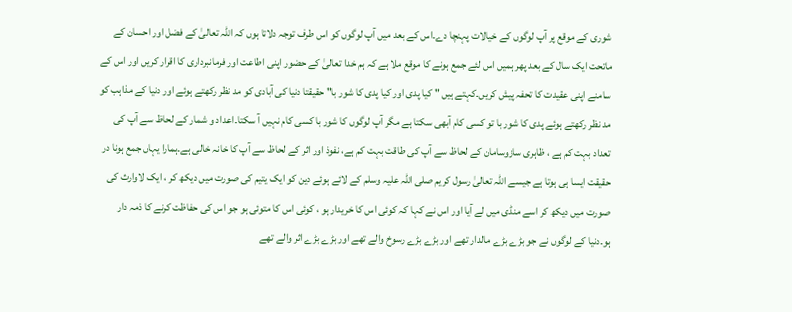شوری کے موقع پر آپ لوگوں کے خیالات پہنچا دے۔اس کے بعد میں آپ لوگوں کو اس طرف توجہ دلاتا ہوں کہ اللہ تعالیٰ کے فضل اور احسان کے ماتحت ایک سال کے بعد پھر ہمیں اس لئے جمع ہونے کا موقع ملا ہے کہ ہم خدا تعالیٰ کے حضور اپنی اطاعت اور فرمانبرداری کا اقرار کریں اور اس کے سامنے اپنی عقیدت کا تحفہ پیش کریں۔کہتے ہیں " کیا پدی اور کیا پدی کا شور با" حقیقتا دنیا کی آبادی کو مد نظر رکھتے ہوئے اور دنیا کے مذاہب کو مد نظر رکھتے ہوئے پدی کا شور با تو کسی کام آبھی سکتا ہے مگر آپ لوگوں کا شور با کسی کام نہیں آ سکتا۔اعداد و شمار کے لحاظ سے آپ کی تعداد بہت کم ہے ، ظاہری سازوسامان کے لحاظ سے آپ کی طاقت بہت کم ہے، نفوذ اور اثر کے لحاظ سے آپ کا خانہ خالی ہے۔ہمارا یہاں جمع ہونا در حقیقت ایسا ہی ہوتا ہے جیسے اللہ تعالیٰ رسول کریم صلی اللہ علیہ وسلم کے لائے ہوئے دین کو ایک یتیم کی صورت میں دیکھ کر ، ایک لاوارث کی صورت میں دیکھ کر اسے منڈی میں لے آیا اور اس نے کہا کہ کوئی اس کا خریدار ہو ، کوئی اس کا متوئی ہو جو اس کی حفاظت کرنے کا ذمہ دار ہو۔دنیا کے لوگوں نے جو بڑے بڑے مالدار تھے اور بڑے بڑے رسوخ والے تھے اور بڑے بڑے اثر والے تھے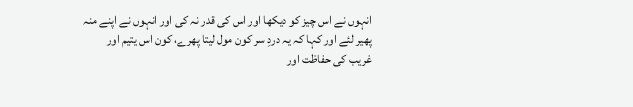انہوں نے اس چیز کو دیکھا اور اس کی قدر نہ کی اور انہوں نے اپنے منہ پھیر لئے اور کہا کہ یہ دردِ سر کون مول لیتا پھرے، کون اس یتیم اور غریب کی حفاظت اور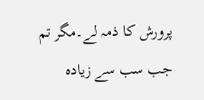پرورش کا ذمہ لے۔مگر تم جب سب سے زیادہ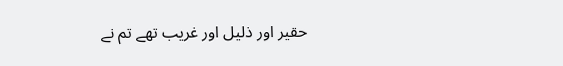حقیر اور ذلیل اور غریب تھے تم نے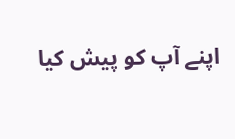اپنے آپ کو پیش کیا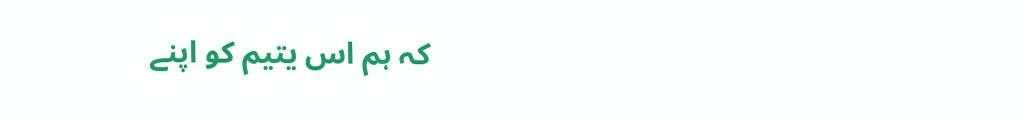کہ ہم اس یتیم کو اپنے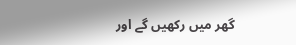گھر میں رکھیں گے اور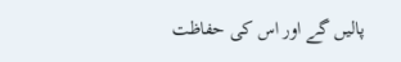پالیں گے اور اس کی حفاظت